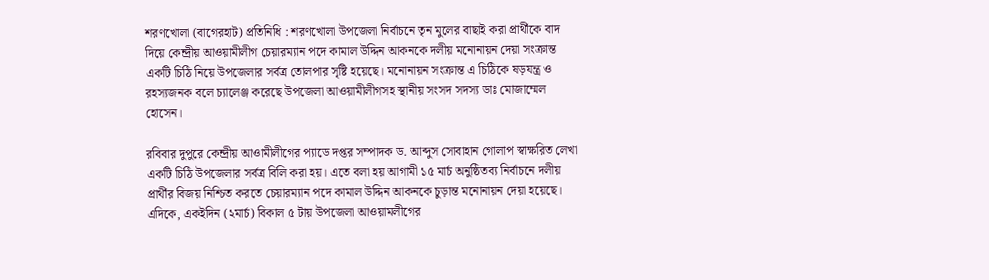শরণখোলা (বাগেরহাট) প্রতিনিধি : শরণখোলা উপজেলা নির্বাচনে তৃন মুলের বাছাই করা প্রার্থীকে বাদ দিয়ে কেন্দ্রীয় আওয়ামীলীগ চেয়ারম্যান পদে কামাল উদ্দিন আকনকে দলীয় মনোনায়ন দেয়া সংক্রান্ত একটি চিঠি নিয়ে উপজেলার সর্বত্র তোলপার সৃষ্টি হয়েছে। মনোনায়ন সংক্রান্ত এ চিঠিকে ষড়যন্ত্র ও রহস্যজনক বলে চ্যালেঞ্জ করেছে উপজেলা আওয়ামীলীগসহ স্থানীয় সংসদ সদস্য ডাঃ মোজাম্মেল হোসেন।

রবিবার দুপুরে কেন্দ্রীয় আওামীলীগের প্যাডে দপ্তর সম্পাদক ড. আব্দুস সোবাহান গোলাপ স্বাক্ষরিত লেখা একটি চিঠি উপজেলার সর্বত্র বিলি করা হয়। এতে বলা হয় আগামী ১৫ মার্চ অনুষ্ঠিতব্য নির্বাচনে দলীয় প্রার্থীর বিজয় নিশ্চিত করতে চেয়ারম্যান পদে কামাল উদ্দিন আকনকে চুড়ান্ত মনোনায়ন দেয়া হয়েছে। এদিকে, একইদিন (২মার্চ) বিকাল ৫ টায় উপজেলা আওয়ামলীগের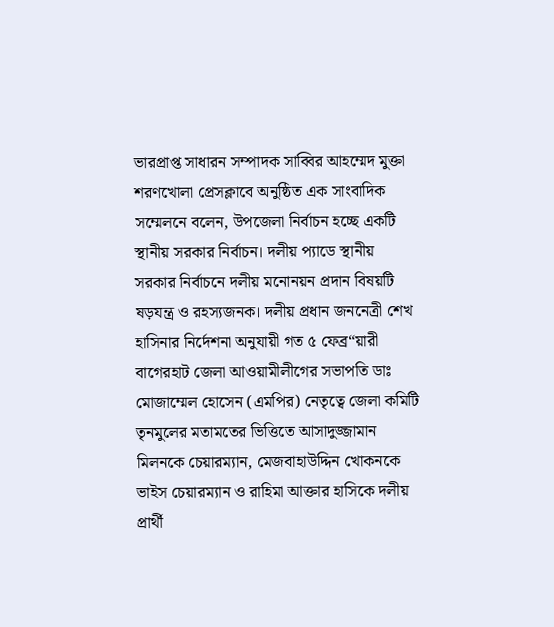ভারপ্রাপ্ত সাধারন সম্পাদক সাব্বির আহম্মেদ মুক্তা শরণখোলা প্রেসক্লাবে অনুষ্ঠিত এক সাংবাদিক সম্মেলনে বলেন, উপজেলা নির্বাচন হচ্ছে একটি স্থানীয় সরকার নির্বাচন। দলীয় প্যাডে স্থানীয় সরকার নির্বাচনে দলীয় মনোনয়ন প্রদান বিষয়টি ষড়যন্ত্র ও রহস্যজনক। দলীয় প্রধান জননেত্রী শেখ হাসিনার নির্দেশনা অনুযায়ী গত ৫ ফেব্র“য়ারী বাগেরহাট জেলা আওয়ামীলীগের সভাপতি ডাঃ মোজাম্মেল হোসেন (এমপির) নেতৃত্বে জেলা কমিটি তৃনমুলের মতামতের ভিত্তিতে আসাদুজ্জামান মিলনকে চেয়ারম্যান, মেজবাহাউদ্দিন খোকনকে ভাইস চেয়ারম্যান ও রাহিমা আক্তার হাসিকে দলীয় প্রার্থী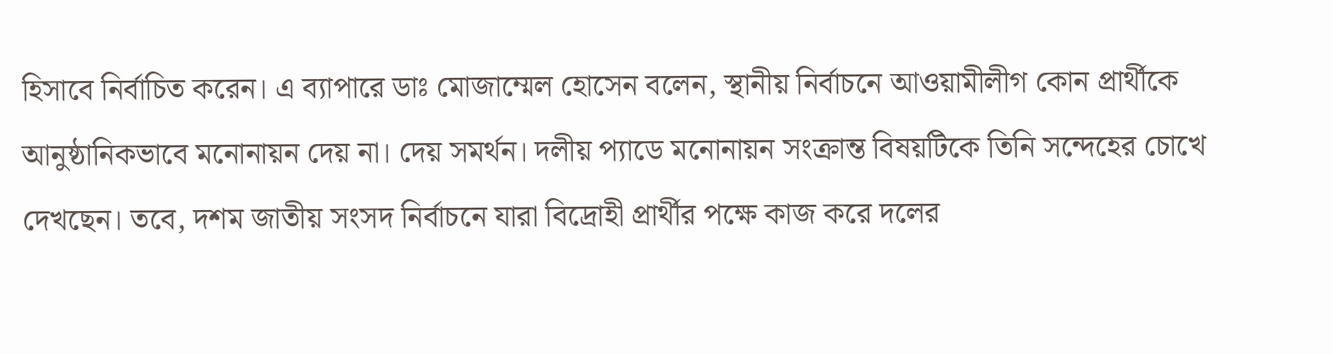হিসাবে নির্বাচিত করেন। এ ব্যাপারে ডাঃ মোজাম্মেল হোসেন বলেন, স্থানীয় নির্বাচনে আওয়ামীলীগ কোন প্রার্থীকে আনুষ্ঠানিকভাবে মনোনায়ন দেয় না। দেয় সমর্থন। দলীয় প্যাডে মনোনায়ন সংক্রান্ত বিষয়টিকে তিনি সন্দেহের চোখে দেখছেন। তবে, দশম জাতীয় সংসদ নির্বাচনে যারা বিদ্রোহী প্রার্থীর পক্ষে কাজ করে দলের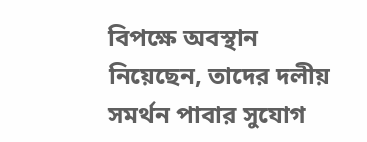বিপক্ষে অবস্থান নিয়েছেন, তাদের দলীয় সমর্থন পাবার সুযোগ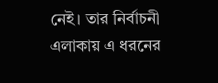নেই। তার নির্বাচনী এলাকায় এ ধরনের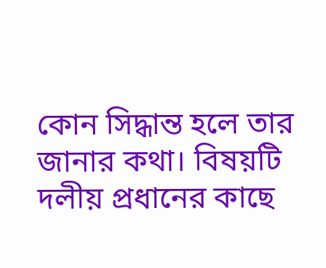কোন সিদ্ধান্ত হলে তার জানার কথা। বিষয়টি দলীয় প্রধানের কাছে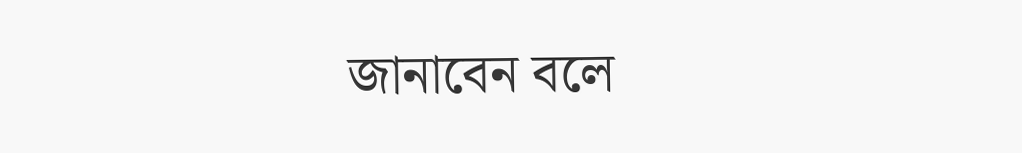জানাবেন বলে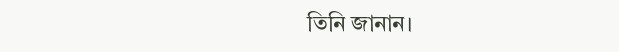তিনি জানান।